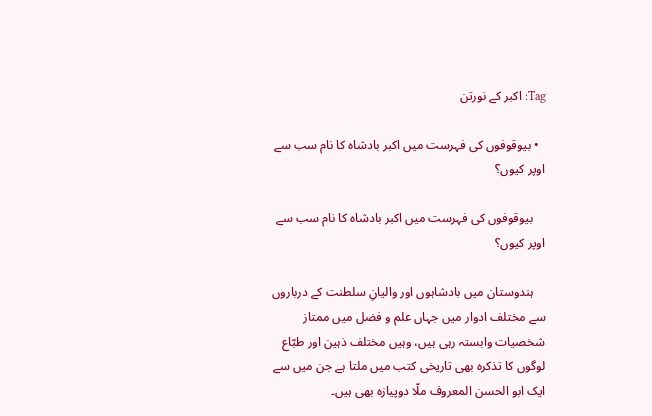Tag: اکبر کے نورتن

  • بیوقوفوں کی فہرست میں اکبر بادشاہ کا نام سب سے اوپر کیوں؟

    بیوقوفوں کی فہرست میں اکبر بادشاہ کا نام سب سے اوپر کیوں؟

    ہندوستان میں بادشاہوں اور والیانِ سلطنت کے درباروں سے مختلف ادوار میں جہاں علم و فضل میں‌ ممتاز شخصیات وابستہ رہی ہیں، وہیں مختلف ذہین اور طبّاع لوگوں کا تذکرہ بھی تاریخی کتب میں ملتا ہے جن میں‌ سے ایک ابو الحسن المعروف ملّا دوپیازہ بھی ہیں۔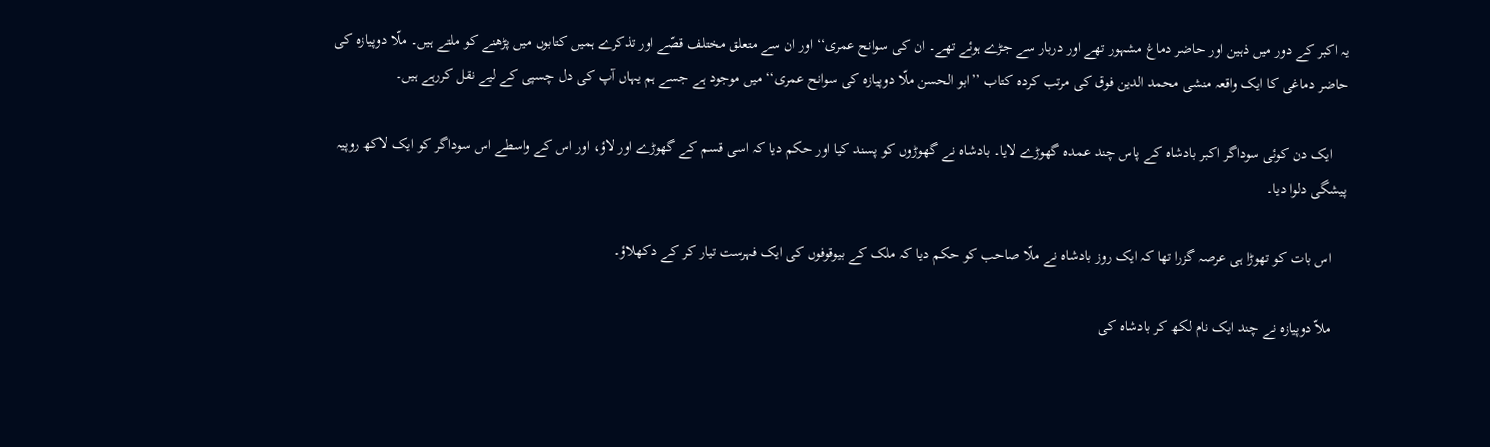یہ اکبر کے دور میں‌ ذہین اور حاضر دماغ مشہور تھے اور دربار سے جڑے ہوئے تھے۔ ان کی سوانح عمری‘‘ اور ان سے متعلق مختلف قصّے اور تذکرے ہمیں کتابوں میں پڑھنے کو ملتے ہیں۔ ملّا دوپیازہ کی حاضر دماغی کا ایک واقعہ منشی محمد الدین فوق کی مرتب کردہ کتاب ’’ابو الحسن ملّا دوپیازہ کی سوانح عمری‘‘ میں‌ موجود ہے جسے ہم یہاں آپ کی دل چسپی کے لیے نقل کررہے ہیں۔

    ایک دن کوئی سوداگر اکبر بادشاہ کے پاس چند عمدہ گھوڑے لایا۔ بادشاہ نے گھوڑوں کو پسند کیا اور حکم دیا کہ اسی قسم کے گھوڑے اور لاؤ، اور اس کے واسطے اس سوداگر کو ایک لاکھ روپیہ پیشگی دلوا دیا۔

    اس بات کو تھوڑا ہی عرصہ گزرا تھا کہ ایک روز بادشاہ نے ملّا صاحب کو حکم دیا کہ ملک کے بیوقوفوں کی ایک فہرست تیار کر کے دکھلاؤ۔

    ملاّ دوپیازہ نے چند ایک نام لکھ کر بادشاہ کی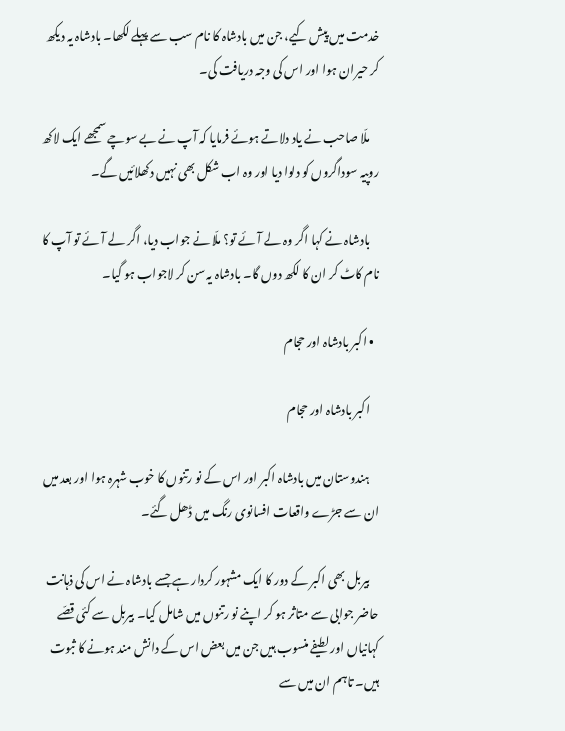خدمت میں پیش کیے، جن میں بادشاہ کا نام سب سے پہلے لکھا۔ بادشاہ یہ دیکھ کر حیران ہوا اور اس کی وجہ دریافت کی۔

    ملّا صاحب نے یاد دلاتے ہوئے فرمایا کہ آپ نے بے سوچے سمجھے ایک لاکھ روپیہ سوداگروں کو دلوا دیا اور وہ اب شکل بھی نہیں دکھلائیں گے۔

    بادشاہ نے کہا اگر وہ لے آئے تو؟ ملّا نے جواب دیا، اگر لے آئے تو آپ کا نام کاٹ کر ان کا لکھ دوں گا۔ بادشاہ یہ سن کر لاجواب ہو گیا۔

  • اکبر بادشاہ اور حجام

    اکبر بادشاہ اور حجام

    ہندوستان میں‌ بادشاہ اکبر اور اس کے نو رتنوں کا خوب شہرہ ہوا اور بعد میں ان سے جڑے واقعات افسانوی رنگ میں‌ ڈھل گئے۔

    بیربل بھی اکبر کے دور کا ایک مشہور کردار ہے جسے بادشاہ نے اس کی ذہانت حاضر جوابی سے متاثر ہو کر اپنے نو رتنوں‌ میں‌ شامل کیا۔ بیربل سے کئی قصّے کہانیاں اور لطیفے منسوب ہیں جن میں‌ بعض‌ اس کے دانش مند ہونے کا ثبوت ہیں۔ تاہم ان میں سے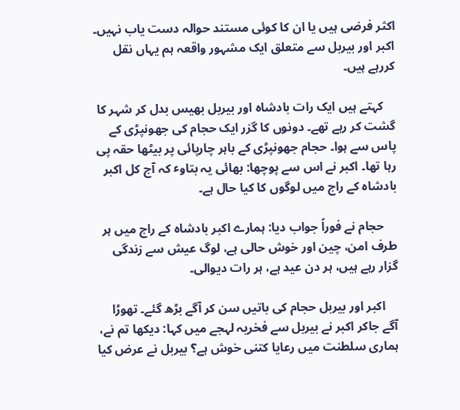اکثر فرضی ہیں یا ان کا کوئی مستند حوالہ دست یاب نہیں‌۔ اکبر اور بیربل سے متعلق ایک مشہور واقعہ ہم یہاں‌ نقل کررہے ہیں۔

    کہتے ہیں ایک رات بادشاہ اور بیربل بھیس بدل کر شہر کا گشت کر رہے تھے۔ دونوں کا گزر ایک حجام کی جھونپڑی کے پاس سے ہوا۔ حجام جھونپڑی کے باہر چارپائی پر بیٹھا حقہ پی رہا تھا۔ اکبر نے اس سے پوچھا: بھائی یہ بتاوٴ کہ آج کل اکبر بادشاہ کے راج میں لوگوں کا کیا حال ہے۔

    حجام نے فوراً جواب دیا: ہمارے اکبر بادشاہ کے راج میں ہر طرف امن، چین اور خوش حالی ہے، لوگ عیش سے زندگی گزار رہے ہیں، ہر دن عید ہے، ہر رات دیوالی۔

    اکبر اور بیربل حجام کی باتیں سن کر آگے بڑھ گئے۔ تھوڑا آگے جاکر اکبر نے بیربل سے فخریہ لہجے میں کہا: دیکھا تم نے، ہماری سلطنت میں رعایا کتنی خوش ہے؟ بیربل نے عرض کیا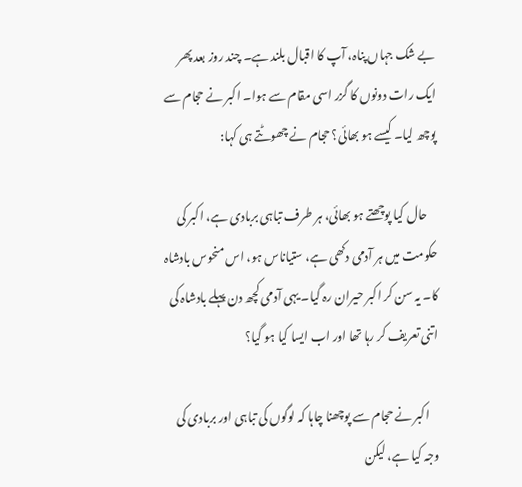بے شک جہاں پناہ، آپ کا اقبال بلند ہے۔ چند روز بعد پھر ایک رات دونوں کا گزر اسی مقام سے ہوا۔ اکبر نے حجام سے پوچھ لیا۔ کیسے ہو بھائی؟ حجام نے چھوٹتے ہی کہا:

    حال کیا پوچھتے ہو بھائی، ہر طرف تباہی بربادی ہے، اکبر کی حکومت میں ہر آدمی دکھی ہے، ستیاناس ہو، اس منحوس بادشاہ کا۔ یہ سن کر اکبر حیران رہ گیا۔ یہی آدمی کچھ دن پہلے بادشاہ کی اتنی تعریف کر رہا تھا اور اب ایسا کیا ہو گیا؟

    اکبر نے حجام سے پوچھنا چاہا کہ لوگوں کی تباہی اور بربادی کی وجہ کیا ہے، لیکن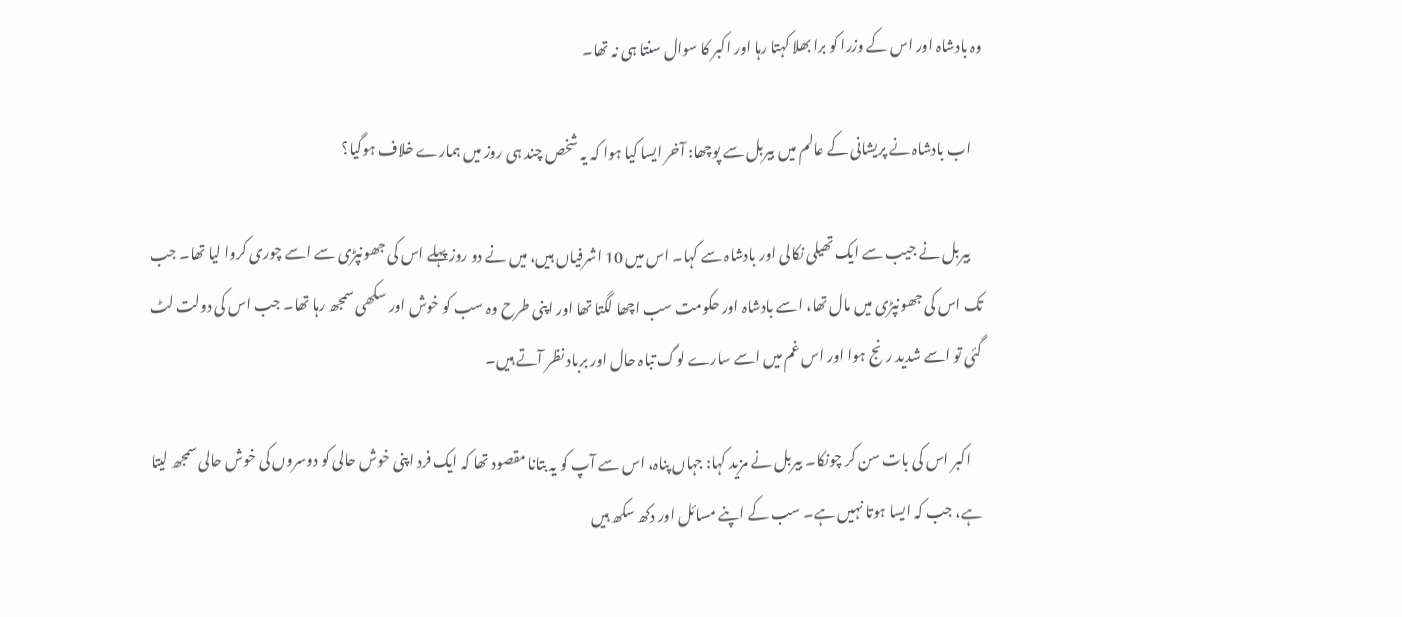وہ بادشاہ اور اس کے وزرا کو برا بھلا کہتا رہا اور اکبر کا سوال سنتا ہی نہ تھا۔

    اب بادشاہ نے پریشانی کے عالم میں بیربل سے پوچھا: آخر ایسا کیا ہوا کہ یہ شخص چند ہی روز میں‌ ہمارے خلاف ہوگیا؟

    بیربل نے جیب سے ایک تھیلی نکالی اور بادشاہ سے کہا۔ اس میں 10 اشرفیاں ہیں، میں نے دو روز پہلے اس کی جھونپڑی سے اسے چوری کروا لیا تھا۔ جب تک اس کی جھونپڑی میں مال تھا، اسے بادشاہ اور حکومت سب اچھا لگتا تھا اور اپنی طرح وہ سب کو خوش اور سکھی سمجھ رہا تھا۔ جب اس کی دولت لٹ گئی تو اسے شدید رنج ہوا اور اس غم میں اسے سارے لوگ تباہ حال اور برباد نظر آتے ہیں۔

    اکبر اس کی بات سن کر چونکا۔ بیربل نے مزید کہا: جہاں پناہ، اس سے آپ کو یہ بتانا مقصود تھا کہ ایک فرد اپنی خوش حالی کو دوسروں کی خوش حالی سمجھ لیتا ہے، جب کہ ایسا ہوتا نہیں‌ ہے۔ سب کے اپنے مسائل اور دکھ سکھ ہیں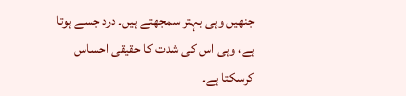جنھیں وہی بہتر سمجھتے ہیں۔ درد جسے ہوتا ہے، وہی اس کی شدت کا حقیقی احساس کرسکتا ہے۔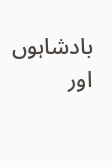بادشاہوں اور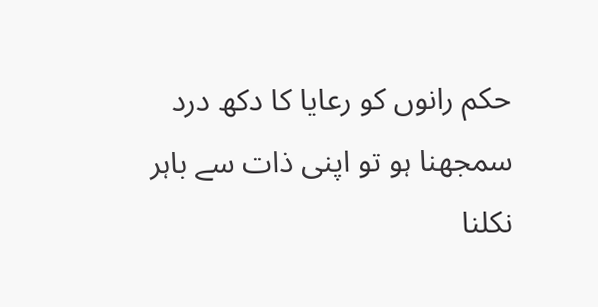حکم رانوں کو رعایا کا دکھ درد سمجھنا ہو تو اپنی ذات سے باہر نکلنا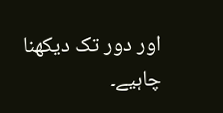اور دور تک دیکھنا چاہیے۔